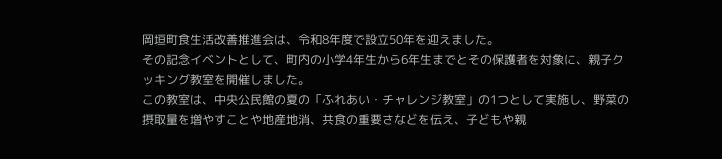岡垣町食生活改善推進会は、令和8年度で設立50年を迎えました。
その記念イベントとして、町内の小学4年生から6年生までとその保護者を対象に、親子クッキング教室を開催しました。
この教室は、中央公民館の夏の「ふれあい・チャレンジ教室」の1つとして実施し、野菜の摂取量を増やすことや地産地消、共食の重要さなどを伝え、子どもや親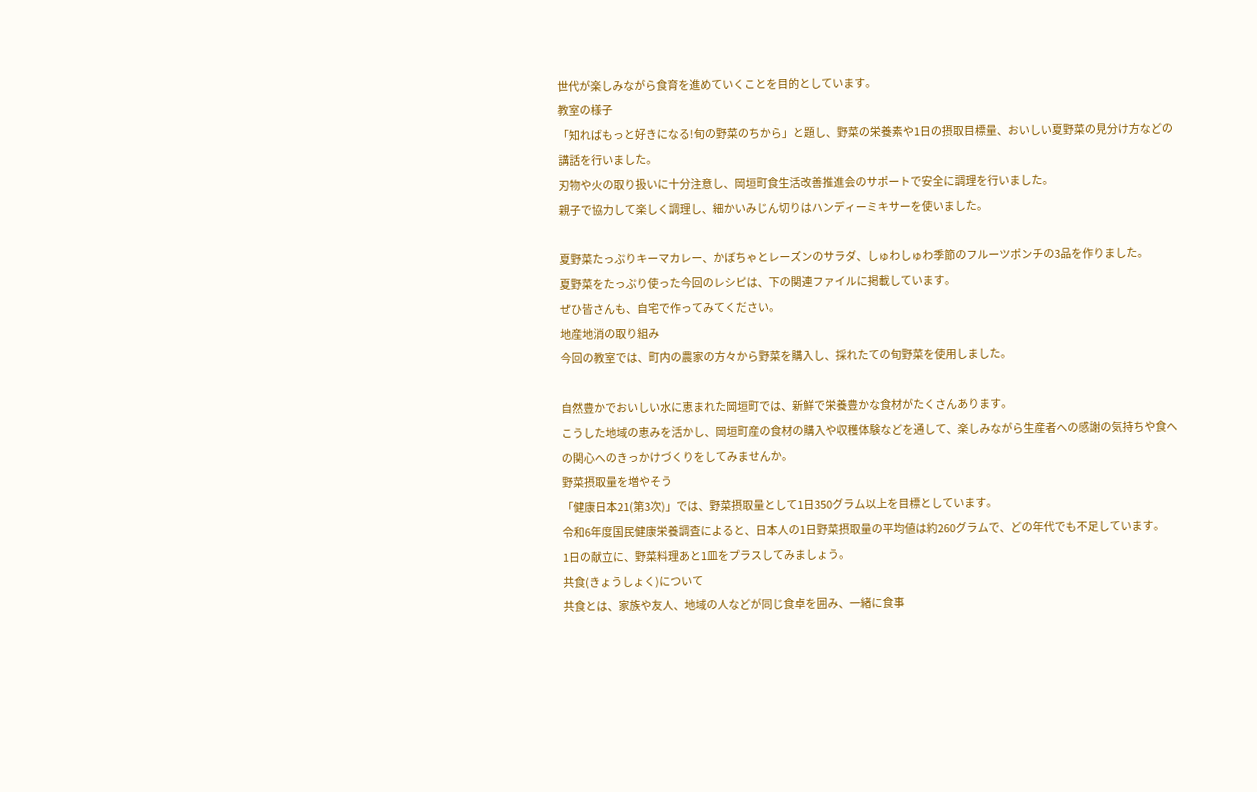世代が楽しみながら食育を進めていくことを目的としています。
教室の様子
「知ればもっと好きになる!旬の野菜のちから」と題し、野菜の栄養素や1日の摂取目標量、おいしい夏野菜の見分け方などの講話を行いました。
刃物や火の取り扱いに十分注意し、岡垣町食生活改善推進会のサポートで安全に調理を行いました。
親子で協力して楽しく調理し、細かいみじん切りはハンディーミキサーを使いました。

夏野菜たっぷりキーマカレー、かぼちゃとレーズンのサラダ、しゅわしゅわ季節のフルーツポンチの3品を作りました。
夏野菜をたっぷり使った今回のレシピは、下の関連ファイルに掲載しています。
ぜひ皆さんも、自宅で作ってみてください。
地産地消の取り組み
今回の教室では、町内の農家の方々から野菜を購入し、採れたての旬野菜を使用しました。

自然豊かでおいしい水に恵まれた岡垣町では、新鮮で栄養豊かな食材がたくさんあります。
こうした地域の恵みを活かし、岡垣町産の食材の購入や収穫体験などを通して、楽しみながら生産者への感謝の気持ちや食への関心へのきっかけづくりをしてみませんか。
野菜摂取量を増やそう
「健康日本21(第3次)」では、野菜摂取量として1日350グラム以上を目標としています。
令和6年度国民健康栄養調査によると、日本人の1日野菜摂取量の平均値は約260グラムで、どの年代でも不足しています。
1日の献立に、野菜料理あと1皿をプラスしてみましょう。
共食(きょうしょく)について
共食とは、家族や友人、地域の人などが同じ食卓を囲み、一緒に食事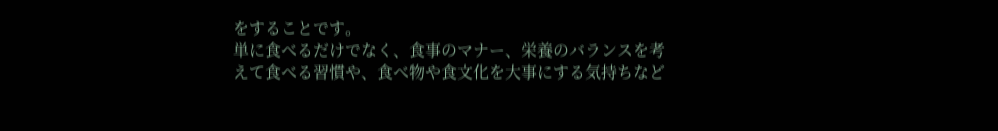をすることです。
単に食べるだけでなく、食事のマナー、栄養のバランスを考えて食べる習慣や、食べ物や食文化を大事にする気持ちなど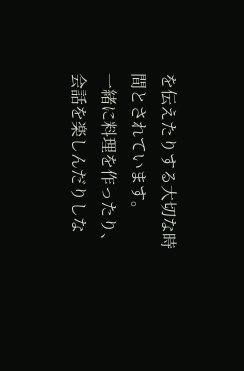を伝えたりする大切な時間とされています。
一緒に料理を作ったり、会話を楽しんだりしな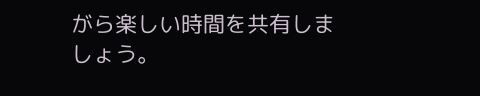がら楽しい時間を共有しましょう。